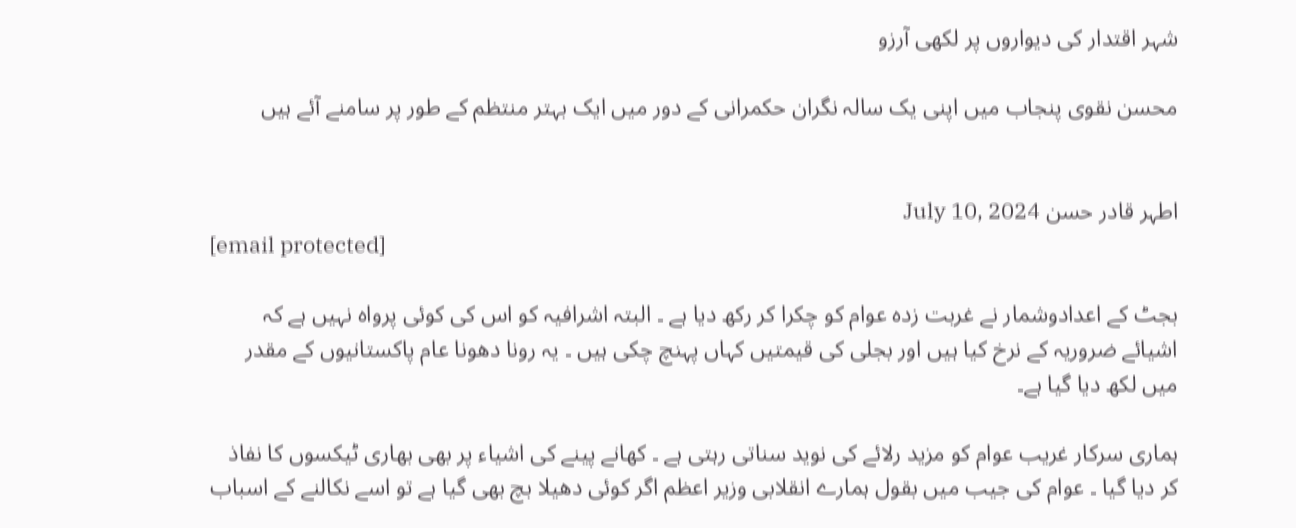شہر اقتدار کی دیواروں پر لکھی آرزو

محسن نقوی پنجاب میں اپنی یک سالہ نگران حکمرانی کے دور میں ایک بہتر منتظم کے طور پر سامنے آئے ہیں


اطہر قادر حسن July 10, 2024
[email protected]

بجٹ کے اعدادوشمار نے غربت زدہ عوام کو چکرا کر رکھ دیا ہے ۔ البتہ اشرافیہ کو اس کی کوئی پرواہ نہیں ہے کہ اشیائے ضروریہ کے نرخ کیا ہیں اور بجلی کی قیمتیں کہاں پہنچ چکی ہیں ۔ یہ رونا دھونا عام پاکستانیوں کے مقدر میں لکھ دیا گیا ہے۔

ہماری سرکار غریب عوام کو مزید رلائے کی نوید سناتی رہتی ہے ۔ کھانے پینے کی اشیاء پر بھی بھاری ٹیکسوں کا نفاذ کر دیا گیا ۔ عوام کی جیب میں بقول ہمارے انقلابی وزیر اعظم اگر کوئی دھیلا بچ بھی گیا ہے تو اسے نکالنے کے اسباب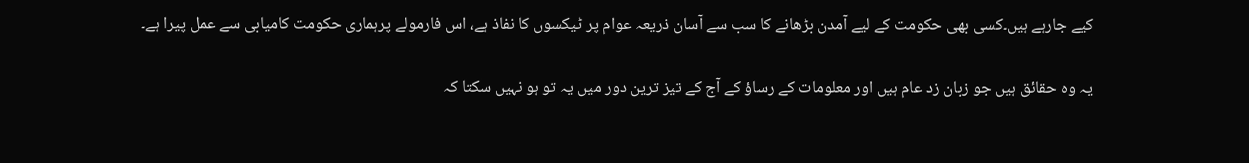کیے جارہے ہیں۔کسی بھی حکومت کے لیے آمدن بڑھانے کا سب سے آسان ذریعہ عوام پر ٹیکسوں کا نفاذ ہے، اس فارمولے پرہماری حکومت کامیابی سے عمل پیرا ہے۔

یہ وہ حقائق ہیں جو زبان زد عام ہیں اور معلومات کے رساؤ کے آج کے تیز ترین دور میں یہ تو ہو نہیں سکتا کہ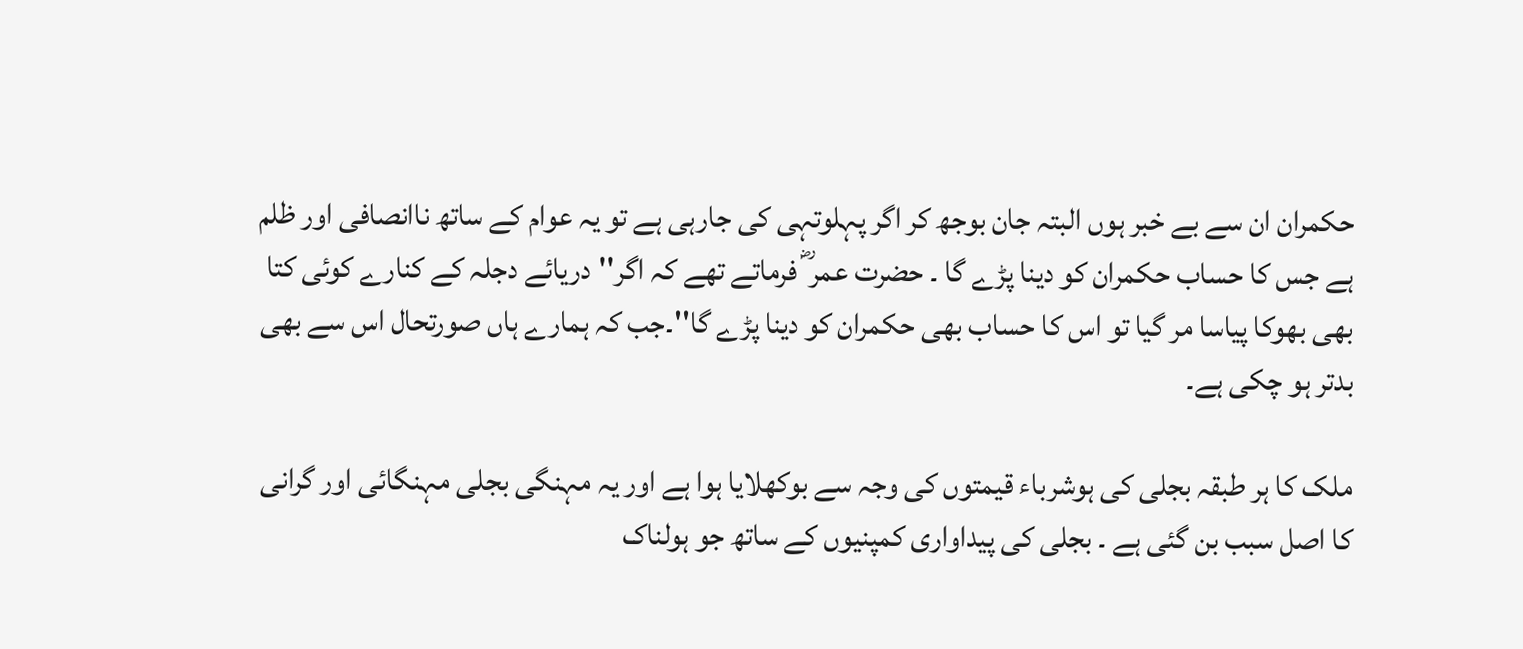حکمران ان سے بے خبر ہوں البتہ جان بوجھ کر اگر پہلوتہی کی جارہی ہے تو یہ عوام کے ساتھ ناانصافی اور ظلم ہے جس کا حساب حکمران کو دینا پڑے گا ۔ حضرت عمر ؓ فرماتے تھے کہ اگر''دریائے دجلہ کے کنارے کوئی کتا بھی بھوکا پیاسا مر گیا تو اس کا حساب بھی حکمران کو دینا پڑے گا''۔جب کہ ہمارے ہاں صورتحال اس سے بھی بدتر ہو چکی ہے۔

ملک کا ہر طبقہ بجلی کی ہوشرباء قیمتوں کی وجہ سے بوکھلایا ہوا ہے اور یہ مہنگی بجلی مہنگائی اور گرانی کا اصل سبب بن گئی ہے ۔ بجلی کی پیداواری کمپنیوں کے ساتھ جو ہولناک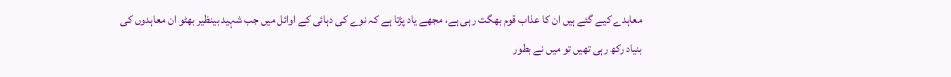معاہدے کیے گئے ہیں ان کا عذاب قوم بھگت رہی ہے، مجھے یاد پڑتا ہے کہ نوے کی دہائی کے اوائل میں جب شہید بینظیر بھٹو ان معاہدوں کی بنیاد رکھ رہی تھیں تو میں نے بطور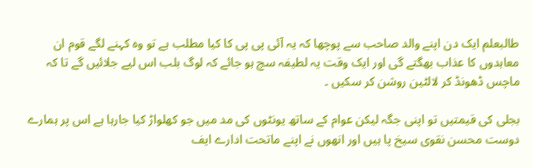طالبعلم ایک دن اپنے والد صاحب سے پوچھا کہ یہ آئی پی پی کا کیا مطلب ہے تو وہ کہنے لگے قوم ان معاہدوں کا عذاب بھگتے گی اور ایک وقت یہ لطیفہ سچ ہو جائے کہ لوگ بلب اس لیے جلائیں گے تا کہ ماچس ڈھونڈ کر لالٹین روشن کر سکیں ۔

بجلی کی قیمتیں تو اپنی جگہ لیکن عوام کے ساتھ یونٹوں کی مد میں جو کھلواڑ کیا جارہا ہے اس پر ہمارے دوست محسن نقوی سیخ پا ہیں اور انھوں نے اپنے ماتحت ادارے ایف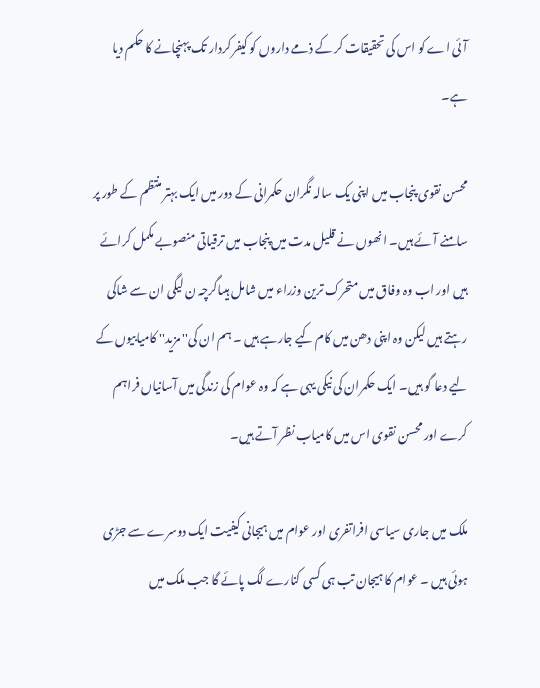آئی اے کو اس کی تحقیقات کر کے ذمے داروں کو کیفر کردار تک پہنچانے کا حکم دیا ہے۔

محسن نقوی پنجاب میں اپنی یک سالہ نگران حکمرانی کے دور میں ایک بہتر منتظم کے طور پر سامنے آئے ہیں۔ انھوں نے قلیل مدت میں پنجاب میں ترقیاتی منصوبے مکمل کرائے ہیں اور اب وہ وفاق میں متحرک ترین وزراء میں شامل ہیںاگرچہ ن لیگی ان سے شاکی رہتے ہیں لیکن وہ اپنی دھن میں کام کیے جارہے ہیں ۔ ہم ان کی'' مزید'' کامیابیوں کے لیے دعا گو ہیں۔ ایک حکمران کی نیکی یہی ہے کہ وہ عوام کی زندگی میں آسانیاں فراہم کرے اور محسن نقوی اس میں کامیاب نظر آتے ہیں۔

ملک میں جاری سیاسی افراتفری اور عوام میں ہیجانی کیفیت ایک دوسرے سے جڑی ہوئی ہیں ۔ عوام کا ہیجان تب ہی کسی کنارے لگ پائے گا جب ملک میں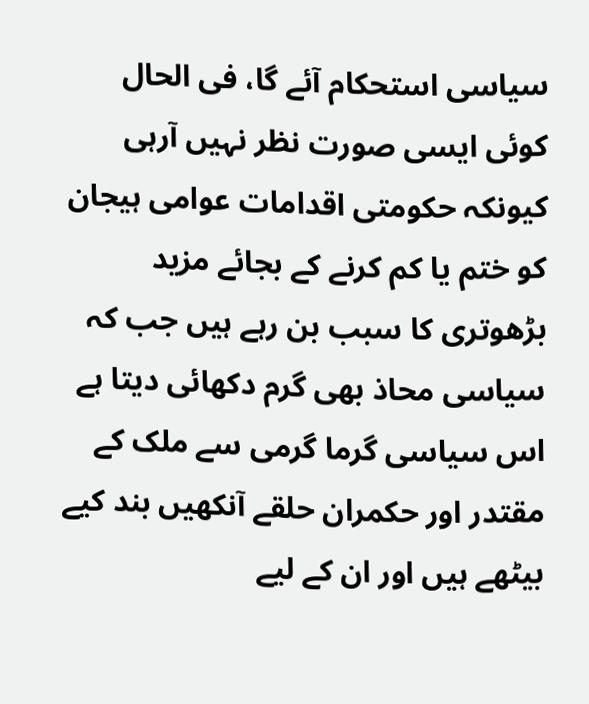سیاسی استحکام آئے گا، فی الحال کوئی ایسی صورت نظر نہیں آرہی کیونکہ حکومتی اقدامات عوامی ہیجان کو ختم یا کم کرنے کے بجائے مزید بڑھوتری کا سبب بن رہے ہیں جب کہ سیاسی محاذ بھی گرم دکھائی دیتا ہے اس سیاسی گرما گرمی سے ملک کے مقتدر اور حکمران حلقے آنکھیں بند کیے بیٹھے ہیں اور ان کے لیے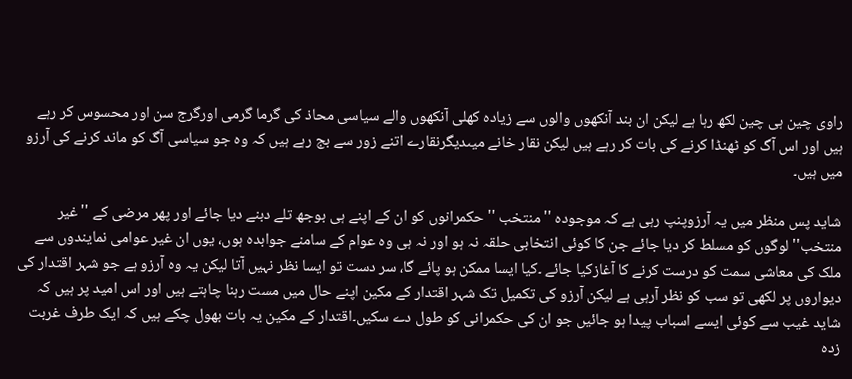راوی چین ہی چین لکھ رہا ہے لیکن ان بند آنکھوں والوں سے زیادہ کھلی آنکھوں والے سیاسی محاذ کی گرما گرمی اورگرج سن اور محسوس کر رہے ہیں اور اس آگ کو ٹھنڈا کرنے کی بات کر رہے ہیں لیکن نقار خانے میںدیگرنقارے اتنے زور سے بج رہے ہیں کہ وہ جو سیاسی آگ کو ماند کرنے کی آرزو میں ہیں۔

شاید پس منظر میں یہ آرزوپنپ رہی ہے کہ موجودہ ''منتخب '' حکمرانوں کو ان کے اپنے ہی بوجھ تلے دبنے دیا جائے اور پھر مرضی کے ''غیر منتخب'' لوگوں کو مسلط کر دیا جائے جن کا کوئی انتخابی حلقہ نہ ہو اور نہ ہی وہ عوام کے سامنے جوابدہ ہوں، یوں ان غیر عوامی نمایندوں سے ملک کی معاشی سمت کو درست کرنے کا آغازکیا جائے ۔کیا ایسا ممکن ہو پائے گا، سر دست تو ایسا نظر نہیں آتا لیکن یہ وہ آرزو ہے جو شہر اقتدار کی دیواروں پر لکھی تو سب کو نظر آرہی ہے لیکن آرزو کی تکمیل تک شہر اقتدار کے مکین اپنے حال میں مست رہنا چاہتے ہیں اور اس امید پر ہیں کہ شاید غیب سے کوئی ایسے اسباب پیدا ہو جائیں جو ان کی حکمرانی کو طول دے سکیں۔اقتدار کے مکین یہ بات بھول چکے ہیں کہ ایک طرف غربت زدہ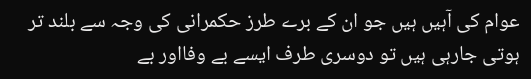عوام کی آہیں ہیں جو ان کے برے طرز حکمرانی کی وجہ سے بلند تر ہوتی جارہی ہیں تو دوسری طرف ایسے بے وفااور بے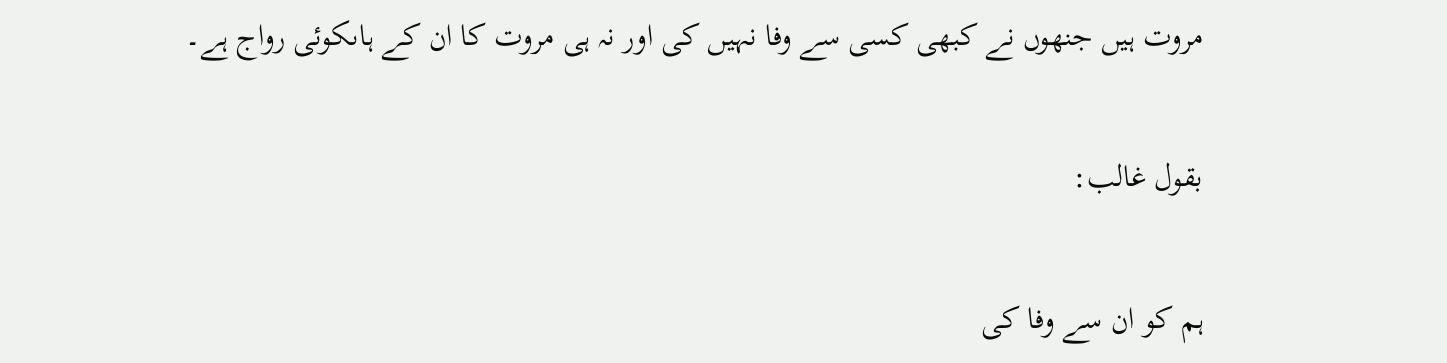مروت ہیں جنھوں نے کبھی کسی سے وفا نہیں کی اور نہ ہی مروت کا ان کے ہاںکوئی رواج ہے۔

بقول غالب:

ہم کو ان سے وفا کی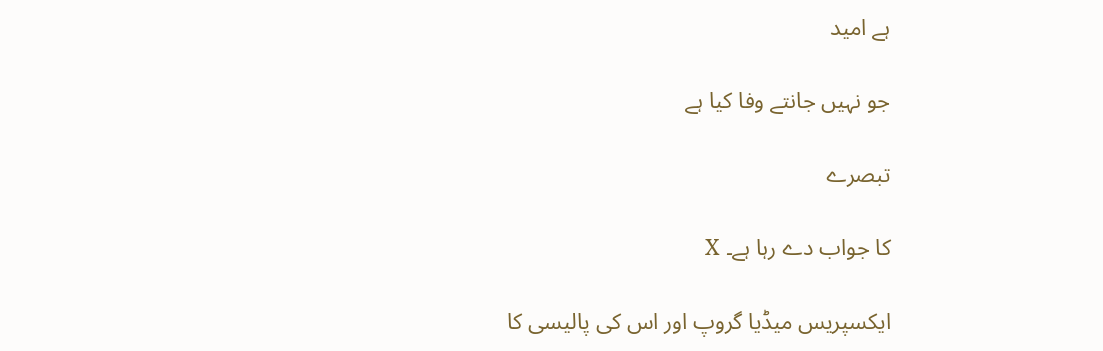ہے امید

جو نہیں جانتے وفا کیا ہے

تبصرے

کا جواب دے رہا ہے۔ X

ایکسپریس میڈیا گروپ اور اس کی پالیسی کا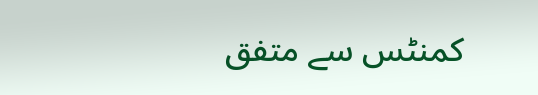کمنٹس سے متفق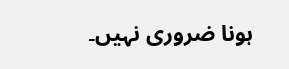ہونا ضروری نہیں۔